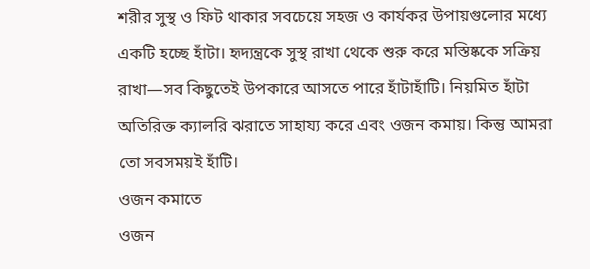শরীর সুস্থ ও ফিট থাকার সবচেয়ে সহজ ও কার্যকর উপায়গুলোর মধ্যে একটি হচ্ছে হাঁটা। হৃদ্যন্ত্রকে সুস্থ রাখা থেকে শুরু করে মস্তিষ্ককে সক্রিয় রাখা—সব কিছুতেই উপকারে আসতে পারে হাঁটাহাঁটি। নিয়মিত হাঁটা অতিরিক্ত ক্যালরি ঝরাতে সাহায্য করে এবং ওজন কমায়। কিন্তু আমরা তো সবসময়ই হাঁটি।
ওজন কমাতে
ওজন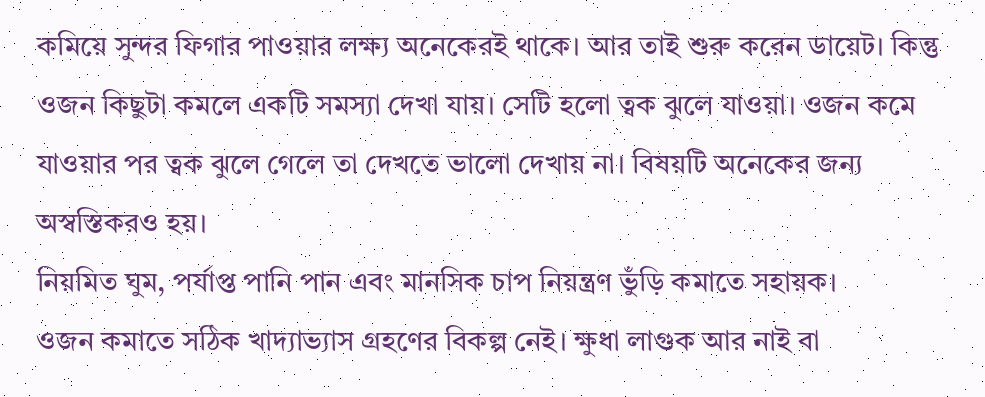কমিয়ে সুন্দর ফিগার পাওয়ার লক্ষ্য অনেকেরই থাকে। আর তাই শুরু করেন ডায়েট। কিন্তু ওজন কিছুটা কমলে একটি সমস্যা দেখা যায়। সেটি হলো ত্বক ঝুলে যাওয়া। ওজন কমে যাওয়ার পর ত্বক ঝুলে গেলে তা দেখতে ভালো দেখায় না। বিষয়টি অনেকের জন্য অস্বস্তিকরও হয়।
নিয়মিত ঘুম, পর্যাপ্ত পানি পান এবং মানসিক চাপ নিয়ন্ত্রণ ভুঁড়ি কমাতে সহায়ক।
ওজন কমাতে সঠিক খাদ্যাভ্যাস গ্রহণের বিকল্প নেই। ক্ষুধা লাগুক আর নাই বা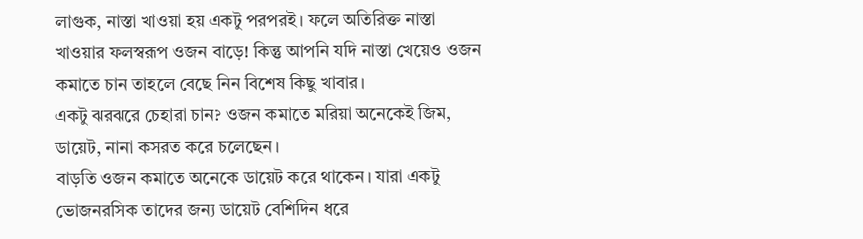লাগুক, নাস্তা খাওয়া হয় একটু পরপরই। ফলে অতিরিক্ত নাস্তা খাওয়ার ফলস্বরূপ ওজন বাড়ে! কিন্তু আপনি যদি নাস্তা খেয়েও ওজন কমাতে চান তাহলে বেছে নিন বিশেষ কিছু খাবার।
একটু ঝরঝরে চেহারা চান? ওজন কমাতে মরিয়া অনেকেই জিম, ডায়েট, নানা কসরত করে চলেছেন।
বাড়তি ওজন কমাতে অনেকে ডায়েট করে থাকেন। যারা একটু ভোজনরসিক তাদের জন্য ডায়েট বেশিদিন ধরে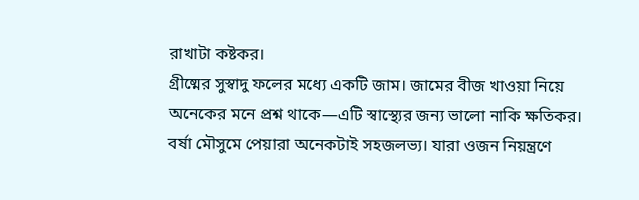রাখাটা কষ্টকর।
গ্রীষ্মের সুস্বাদু ফলের মধ্যে একটি জাম। জামের বীজ খাওয়া নিয়ে অনেকের মনে প্রশ্ন থাকে—এটি স্বাস্থ্যের জন্য ভালো নাকি ক্ষতিকর।
বর্ষা মৌসুমে পেয়ারা অনেকটাই সহজলভ্য। যারা ওজন নিয়ন্ত্রণে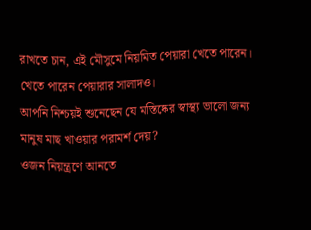রাখতে চান, এই মৌসুমে নিয়মিত পেয়ারা খেতে পারেন। খেতে পারেন পেয়ারার সালাদও।
আপনি নিশ্চয়ই শুনেছেন যে মস্তিষ্কের স্বাস্থ্য ভালো জন্য মানুষ মাছ খাওয়ার পরামর্শ দেয়?
ওজন নিয়ন্ত্রণে আনতে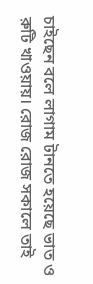চাইছেন বলে লাগাম টানতে হয়েছে ভাত ও রুটি খাওয়ায়। রোজ রোজ সকালে তাই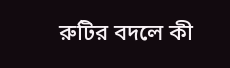রুটির বদলে কী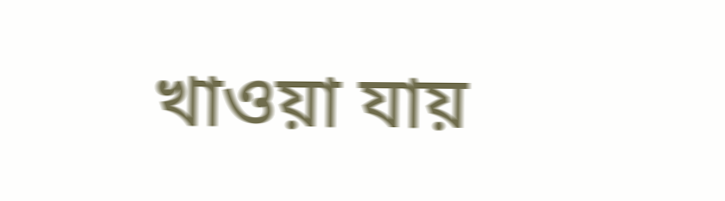খাওয়া যায়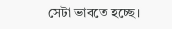সেটা ভাবতে হচ্ছে।